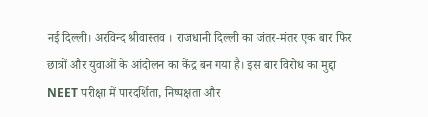नई दिल्ली। अरविन्द श्रीवास्तव । राजधानी दिल्ली का जंतर-मंतर एक बार फिर छात्रों और युवाओं के आंदोलन का केंद्र बन गया है। इस बार विरोध का मुद्दा NEET परीक्षा में पारदर्शिता, निष्पक्षता और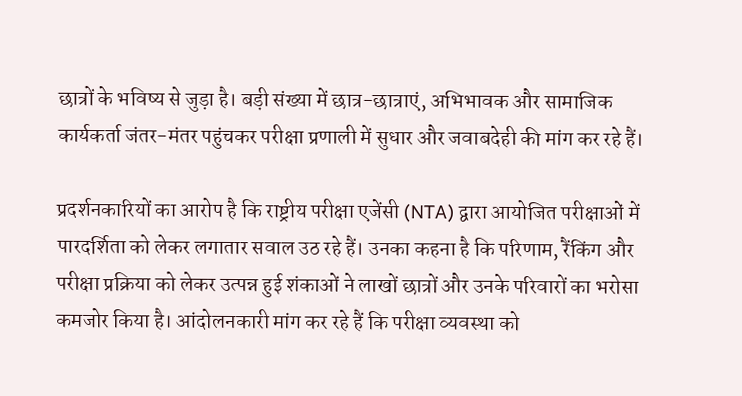छात्रों के भविष्य से जुड़ा है। बड़ी संख्या में छात्र-छात्राएं, अभिभावक और सामाजिक कार्यकर्ता जंतर-मंतर पहुंचकर परीक्षा प्रणाली में सुधार और जवाबदेही की मांग कर रहे हैं।

प्रदर्शनकारियों का आरोप है कि राष्ट्रीय परीक्षा एजेंसी (NTA) द्वारा आयोजित परीक्षाओं में पारदर्शिता को लेकर लगातार सवाल उठ रहे हैं। उनका कहना है कि परिणाम, रैंकिंग और परीक्षा प्रक्रिया को लेकर उत्पन्न हुई शंकाओं ने लाखों छात्रों और उनके परिवारों का भरोसा कमजोर किया है। आंदोलनकारी मांग कर रहे हैं कि परीक्षा व्यवस्था को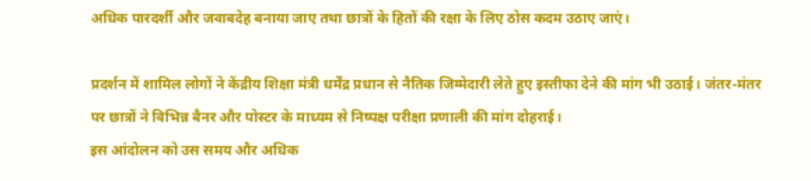अधिक पारदर्शी और जवाबदेह बनाया जाए तथा छात्रों के हितों की रक्षा के लिए ठोस कदम उठाए जाएं।

प्रदर्शन में शामिल लोगों ने केंद्रीय शिक्षा मंत्री धर्मेंद्र प्रधान से नैतिक जिम्मेदारी लेते हुए इस्तीफा देने की मांग भी उठाई। जंतर-मंतर पर छात्रों ने विभिन्न बैनर और पोस्टर के माध्यम से निष्पक्ष परीक्षा प्रणाली की मांग दोहराई।
इस आंदोलन को उस समय और अधिक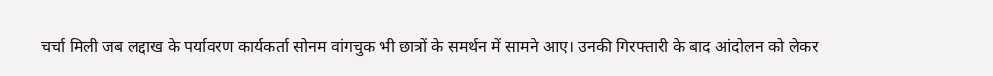चर्चा मिली जब लद्दाख के पर्यावरण कार्यकर्ता सोनम वांगचुक भी छात्रों के समर्थन में सामने आए। उनकी गिरफ्तारी के बाद आंदोलन को लेकर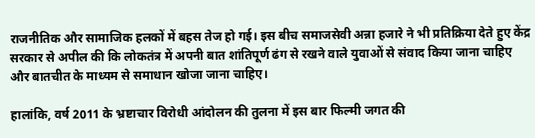राजनीतिक और सामाजिक हलकों में बहस तेज हो गई। इस बीच समाजसेवी अन्ना हजारे ने भी प्रतिक्रिया देते हुए केंद्र सरकार से अपील की कि लोकतंत्र में अपनी बात शांतिपूर्ण ढंग से रखने वाले युवाओं से संवाद किया जाना चाहिए और बातचीत के माध्यम से समाधान खोजा जाना चाहिए।

हालांकि, वर्ष 2011 के भ्रष्टाचार विरोधी आंदोलन की तुलना में इस बार फिल्मी जगत की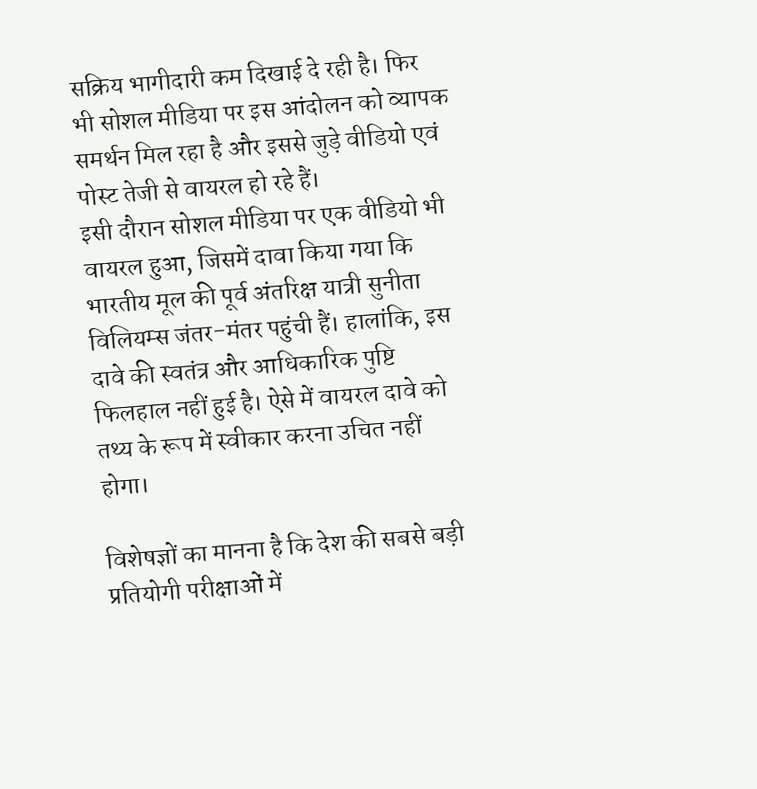सक्रिय भागीदारी कम दिखाई दे रही है। फिर भी सोशल मीडिया पर इस आंदोलन को व्यापक समर्थन मिल रहा है और इससे जुड़े वीडियो एवं पोस्ट तेजी से वायरल हो रहे हैं।
इसी दौरान सोशल मीडिया पर एक वीडियो भी वायरल हुआ, जिसमें दावा किया गया कि भारतीय मूल की पूर्व अंतरिक्ष यात्री सुनीता विलियम्स जंतर-मंतर पहुंची हैं। हालांकि, इस दावे की स्वतंत्र और आधिकारिक पुष्टि फिलहाल नहीं हुई है। ऐसे में वायरल दावे को तथ्य के रूप में स्वीकार करना उचित नहीं होगा।

विशेषज्ञों का मानना है कि देश की सबसे बड़ी प्रतियोगी परीक्षाओं में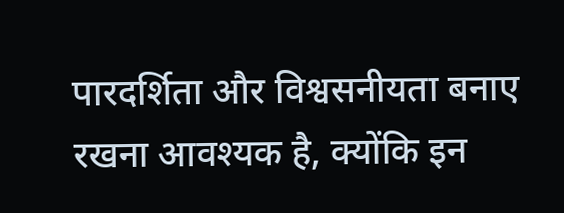पारदर्शिता और विश्वसनीयता बनाए रखना आवश्यक है, क्योंकि इन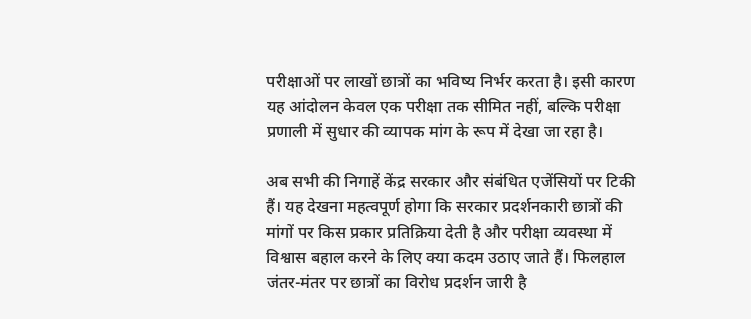परीक्षाओं पर लाखों छात्रों का भविष्य निर्भर करता है। इसी कारण यह आंदोलन केवल एक परीक्षा तक सीमित नहीं, बल्कि परीक्षा प्रणाली में सुधार की व्यापक मांग के रूप में देखा जा रहा है।

अब सभी की निगाहें केंद्र सरकार और संबंधित एजेंसियों पर टिकी हैं। यह देखना महत्वपूर्ण होगा कि सरकार प्रदर्शनकारी छात्रों की मांगों पर किस प्रकार प्रतिक्रिया देती है और परीक्षा व्यवस्था में विश्वास बहाल करने के लिए क्या कदम उठाए जाते हैं। फिलहाल जंतर-मंतर पर छात्रों का विरोध प्रदर्शन जारी है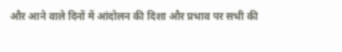और आने वाले दिनों में आंदोलन की दिशा और प्रभाव पर सभी की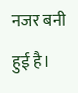नजर बनी हुई है।